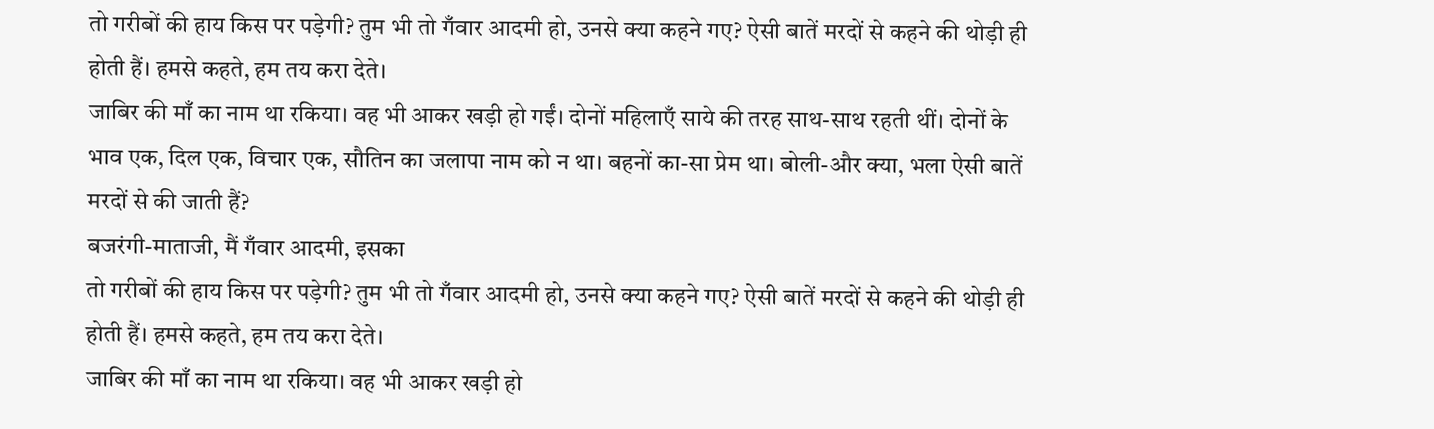तो गरीबों की हाय किस पर पड़ेगी? तुम भी तो गँवार आदमी हो, उनसे क्या कहने गए? ऐसी बातें मरदों से कहने की थोड़ी ही होती हैं। हमसे कहते, हम तय करा देते।
जाबिर की माँ का नाम था रकिया। वह भी आकर खड़ी हो गईं। दोनों महिलाएँ साये की तरह साथ-साथ रहती थीं। दोनों के भाव एक, दिल एक, विचार एक, सौतिन का जलापा नाम को न था। बहनों का-सा प्रेम था। बोली-और क्या, भला ऐसी बातें मरदों से की जाती हैं?
बजरंगी-माताजी, मैं गँवार आदमी, इसका
तो गरीबों की हाय किस पर पड़ेगी? तुम भी तो गँवार आदमी हो, उनसे क्या कहने गए? ऐसी बातें मरदों से कहने की थोड़ी ही होती हैं। हमसे कहते, हम तय करा देते।
जाबिर की माँ का नाम था रकिया। वह भी आकर खड़ी हो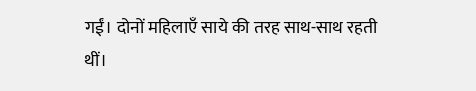गईं। दोनों महिलाएँ साये की तरह साथ-साथ रहती थीं।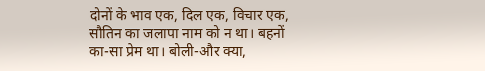दोनों के भाव एक, दिल एक, विचार एक, सौतिन का जलापा नाम को न था। बहनों का-सा प्रेम था। बोली-और क्या,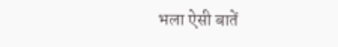भला ऐसी बातें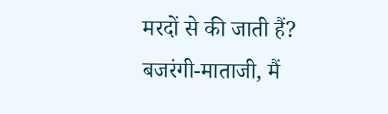मरदों से की जाती हैं?
बजरंगी-माताजी, मैं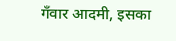गँवार आदमी, इसका